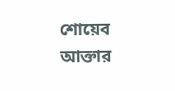শোয়েব আক্তার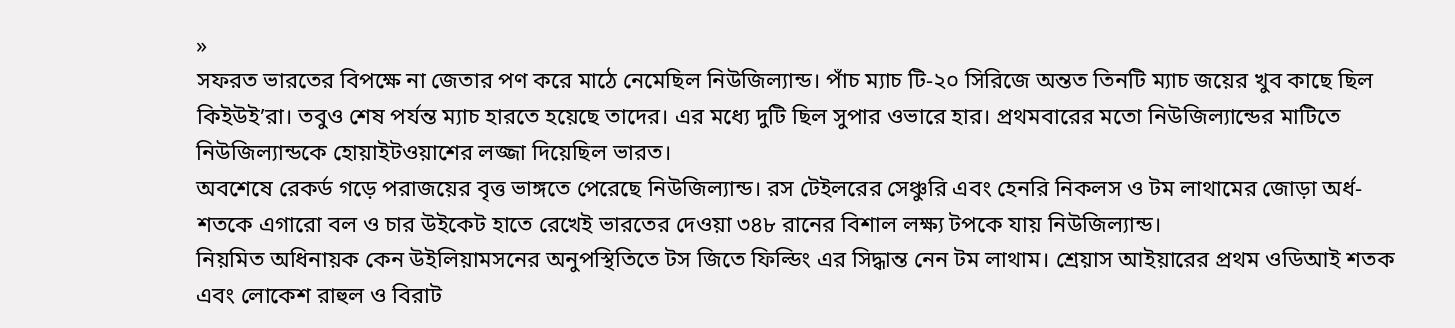»
সফরত ভারতের বিপক্ষে না জেতার পণ করে মাঠে নেমেছিল নিউজিল্যান্ড। পাঁচ ম্যাচ টি-২০ সিরিজে অন্তত তিনটি ম্যাচ জয়ের খুব কাছে ছিল কিইউই’রা। তবুও শেষ পর্যন্ত ম্যাচ হারতে হয়েছে তাদের। এর মধ্যে দুটি ছিল সুপার ওভারে হার। প্রথমবারের মতো নিউজিল্যান্ডের মাটিতে নিউজিল্যান্ডকে হোয়াইটওয়াশের লজ্জা দিয়েছিল ভারত।
অবশেষে রেকর্ড গড়ে পরাজয়ের বৃত্ত ভাঙ্গতে পেরেছে নিউজিল্যান্ড। রস টেইলরের সেঞ্চুরি এবং হেনরি নিকলস ও টম লাথামের জোড়া অর্ধ-শতকে এগারো বল ও চার উইকেট হাতে রেখেই ভারতের দেওয়া ৩৪৮ রানের বিশাল লক্ষ্য টপকে যায় নিউজিল্যান্ড।
নিয়মিত অধিনায়ক কেন উইলিয়ামসনের অনুপস্থিতিতে টস জিতে ফিল্ডিং এর সিদ্ধান্ত নেন টম লাথাম। শ্রেয়াস আইয়ারের প্রথম ওডিআই শতক এবং লোকেশ রাহুল ও বিরাট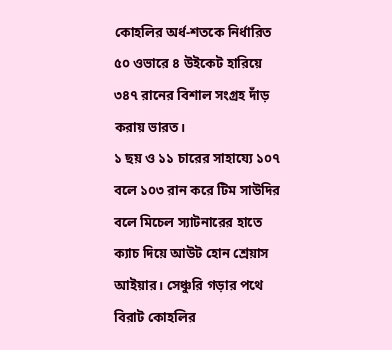কোহলির অর্ধ-শতকে নির্ধারিত ৫০ ওভারে ৪ উইকেট হারিয়ে ৩৪৭ রানের বিশাল সংগ্রহ দাঁড় করায় ভারত।
১ ছয় ও ১১ চারের সাহায্যে ১০৭ বলে ১০৩ রান করে টিম সাউদির বলে মিচেল স্যাটনারের হাতে ক্যাচ দিয়ে আউট হোন শ্রেয়াস আইয়ার। সেঞ্চুরি গড়ার পথে বিরাট কোহলির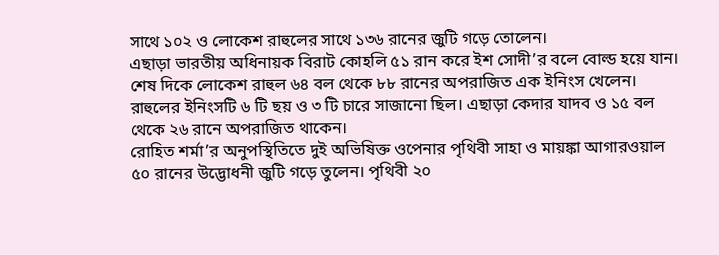সাথে ১০২ ও লোকেশ রাহুলের সাথে ১৩৬ রানের জুটি গড়ে তোলেন।
এছাড়া ভারতীয় অধিনায়ক বিরাট কোহলি ৫১ রান করে ইশ সোদী’র বলে বোল্ড হয়ে যান। শেষ দিকে লোকেশ রাহুল ৬৪ বল থেকে ৮৮ রানের অপরাজিত এক ইনিংস খেলেন। রাহুলের ইনিংসটি ৬ টি ছয় ও ৩ টি চারে সাজানো ছিল। এছাড়া কেদার যাদব ও ১৫ বল থেকে ২৬ রানে অপরাজিত থাকেন।
রোহিত শর্মা’র অনুপস্থিতিতে দুই অভিষিক্ত ওপেনার পৃথিবী সাহা ও মায়ঙ্কা আগারওয়াল ৫০ রানের উদ্ভোধনী জুটি গড়ে তুলেন। পৃথিবী ২০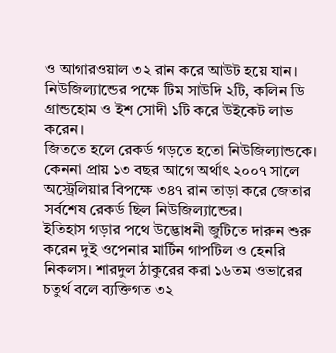ও আগারওয়াল ৩২ রান করে আউট হয়ে যান। নিউজিল্যান্ডের পক্ষে টিম সাউদি ২টি, কলিন ডি গ্রান্ডহোম ও ইশ সোদী ১টি করে উইকেট লাভ করেন।
জিততে হলে রেকর্ড গড়তে হতো নিউজিল্যান্ডকে। কেননা প্রায় ১৩ বছর আগে অর্থাৎ ২০০৭ সালে অস্ট্রেলিয়ার বিপক্ষে ৩৪৭ রান তাড়া করে জেতার সর্বশেষ রেকর্ড ছিল নিউজিল্যান্ডের।
ইতিহাস গড়ার পথে উদ্ভোধনী জুটিতে দারুন শুরু করেন দুই ওপেনার মার্টিন গাপটিল ও হেনরি নিকলস। শারদুল ঠাকুরের করা ১৬তম ওভারের চতুর্থ বলে ব্যক্তিগত ৩২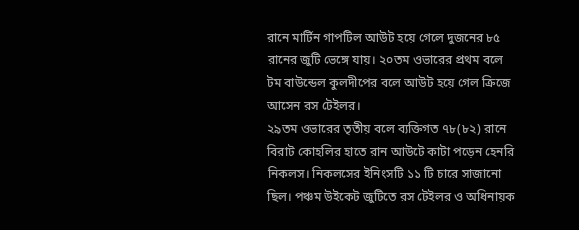রানে মার্টিন গাপটিল আউট হয়ে গেলে দুজনের ৮৫ রানের জুটি ভেঙ্গে যায়। ২০তম ওভারের প্রথম বলে টম বাউন্ডেল কুলদীপের বলে আউট হয়ে গেল ক্রিজে আসেন রস টেইলর।
২৯তম ওভারের তৃতীয় বলে ব্যক্তিগত ৭৮(৮২) রানে বিরাট কোহলির হাতে রান আউটে কাটা পড়েন হেনরি নিকলস। নিকলসের ইনিংসটি ১১ টি চারে সাজানো ছিল। পঞ্চম উইকেট জুটিতে রস টেইলর ও অধিনায়ক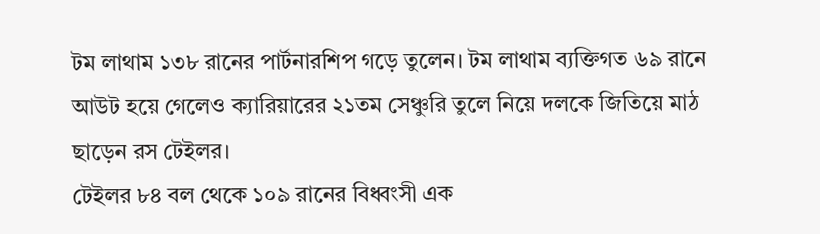টম লাথাম ১৩৮ রানের পার্টনারশিপ গড়ে তুলেন। টম লাথাম ব্যক্তিগত ৬৯ রানে আউট হয়ে গেলেও ক্যারিয়ারের ২১তম সেঞ্চুরি তুলে নিয়ে দলকে জিতিয়ে মাঠ ছাড়েন রস টেইলর।
টেইলর ৮৪ বল থেকে ১০৯ রানের বিধ্বংসী এক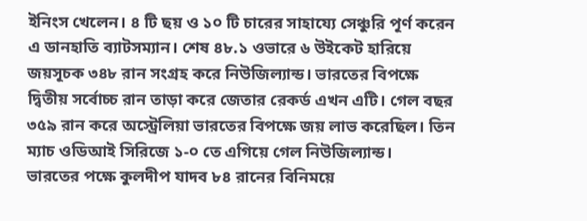ইনিংস খেলেন। ৪ টি ছয় ও ১০ টি চারের সাহায্যে সেঞ্চুরি পূর্ণ করেন এ ডানহাতি ব্যাটসম্যান। শেষ ৪৮.১ ওভারে ৬ উইকেট হারিয়ে জয়সূচক ৩৪৮ রান সংগ্রহ করে নিউজিল্যান্ড। ভারতের বিপক্ষে দ্বিতীয় সর্বোচ্চ রান তাড়া করে জেতার রেকর্ড এখন এটি। গেল বছর ৩৫৯ রান করে অস্ট্রেলিয়া ভারতের বিপক্ষে জয় লাভ করেছিল। তিন ম্যাচ ওডিআই সিরিজে ১-০ তে এগিয়ে গেল নিউজিল্যান্ড।
ভারতের পক্ষে কুলদীপ যাদব ৮৪ রানের বিনিময়ে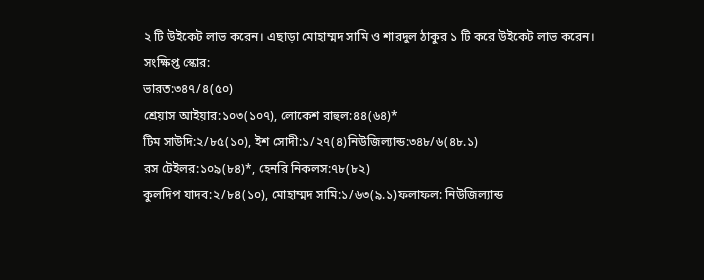২ টি উইকেট লাভ করেন। এছাড়া মোহাম্মদ সামি ও শারদুল ঠাকুর ১ টি করে উইকেট লাভ করেন।
সংক্ষিপ্ত স্কোর:
ভারত:৩৪৭/৪(৫০)
শ্রেয়াস আইয়ার:১০৩(১০৭), লোকেশ রাহুল:৪৪(৬৪)*
টিম সাউদি:২/৮৫(১০), ইশ সোদী:১/২৭(৪)নিউজিল্যান্ড:৩৪৮/৬(৪৮.১)
রস টেইলর:১০৯(৮৪)*, হেনরি নিকলস:৭৮(৮২)
কুলদিপ যাদব:২/৮৪(১০), মোহাম্মদ সামি:১/৬৩(৯.১)ফলাফল: নিউজিল্যান্ড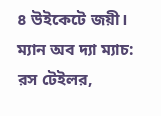৪ উইকেটে জয়ী।
ম্যান অব দ্যা ম্যাচ: রস টেইলর,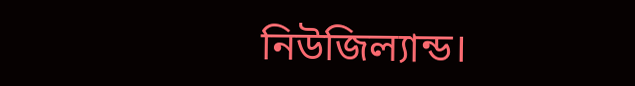নিউজিল্যান্ড।